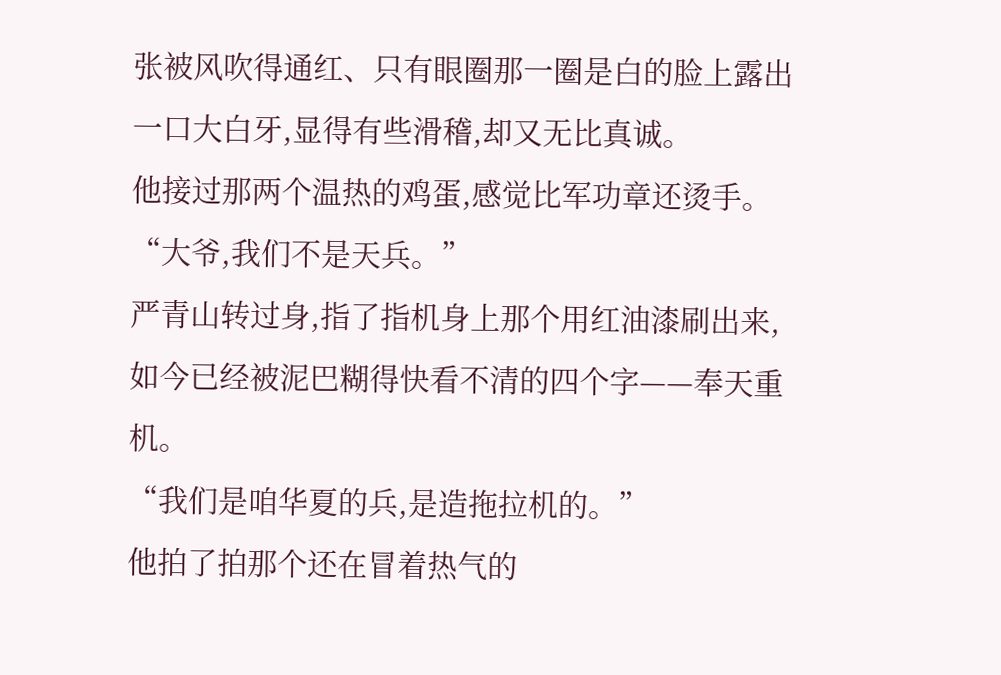张被风吹得通红、只有眼圈那一圈是白的脸上露出一口大白牙,显得有些滑稽,却又无比真诚。
他接过那两个温热的鸡蛋,感觉比军功章还烫手。
“大爷,我们不是天兵。”
严青山转过身,指了指机身上那个用红油漆刷出来,如今已经被泥巴糊得快看不清的四个字——奉天重机。
“我们是咱华夏的兵,是造拖拉机的。”
他拍了拍那个还在冒着热气的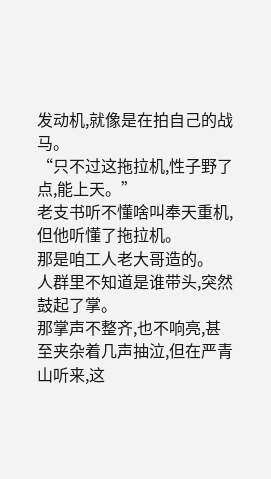发动机,就像是在拍自己的战马。
“只不过这拖拉机,性子野了点,能上天。”
老支书听不懂啥叫奉天重机,但他听懂了拖拉机。
那是咱工人老大哥造的。
人群里不知道是谁带头,突然鼓起了掌。
那掌声不整齐,也不响亮,甚至夹杂着几声抽泣,但在严青山听来,这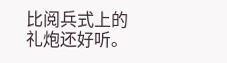比阅兵式上的礼炮还好听。